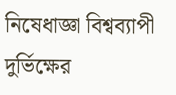নিষেধাজ্ঞা বিশ্বব্যাপী দুর্ভিক্ষের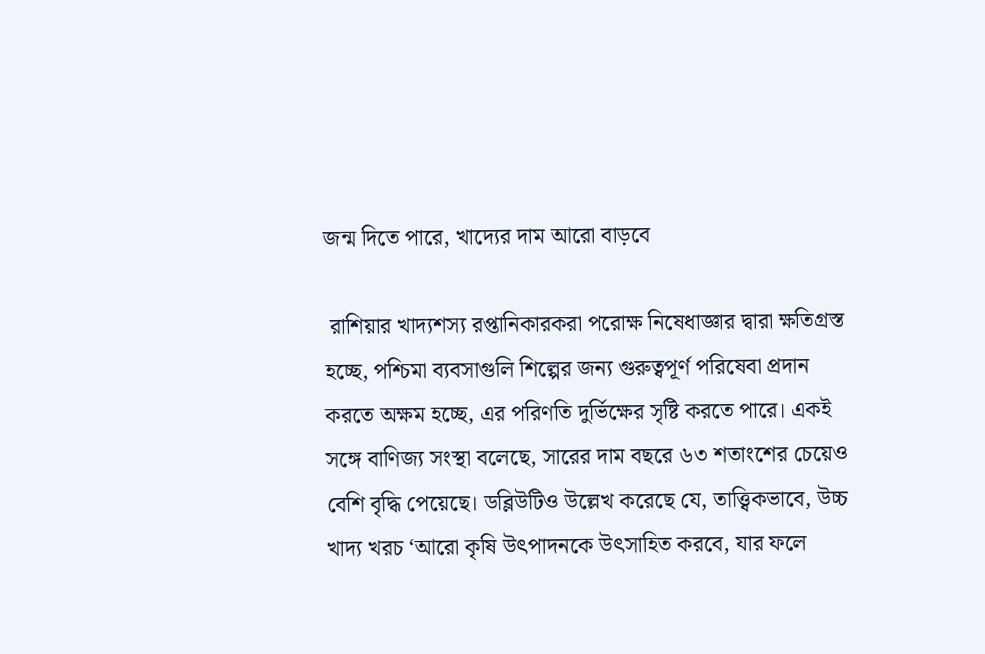জন্ম দিতে পারে, খাদ্যের দাম আরো বাড়বে

 রাশিয়ার খাদ্যশস্য রপ্তানিকারকরা পরোক্ষ নিষেধাজ্ঞার দ্বারা ক্ষতিগ্রস্ত হচ্ছে, পশ্চিমা ব্যবসাগুলি শিল্পের জন্য গুরুত্বপূর্ণ পরিষেবা প্রদান করতে অক্ষম হচ্ছে, এর পরিণতি দুর্ভিক্ষের সৃষ্টি করতে পারে। একই সঙ্গে বাণিজ্য সংস্থা বলেছে, সারের দাম বছরে ৬৩ শতাংশের চেয়েও বেশি বৃদ্ধি পেয়েছে। ডব্লিউটিও উল্লেখ করেছে যে, তাত্ত্বিকভাবে, উচ্চ খাদ্য খরচ ‘আরো কৃষি উৎপাদনকে উৎসাহিত করবে, যার ফলে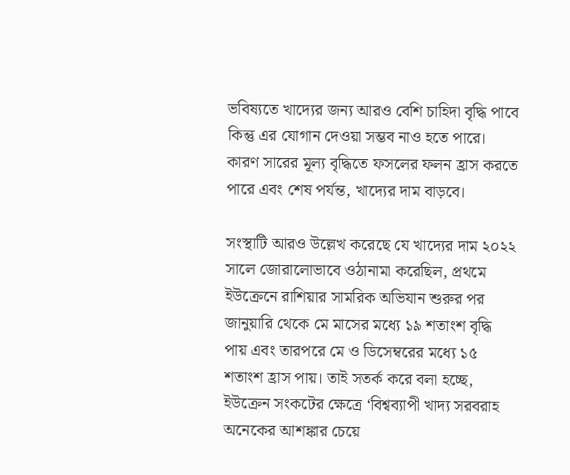ভবিষ্যতে খাদ্যের জন্য আরও বেশি চাহিদা বৃদ্ধি পাবে কিন্তু এর যোগান দেওয়া সম্ভব নাও হতে পারে। কারণ সারের মূল্য বৃদ্ধিতে ফসলের ফলন হ্রাস করতে পারে এবং শেষ পর্যন্ত, খাদ্যের দাম বাড়বে।

সংস্থাটি আরও উল্লেখ করেছে যে খাদ্যের দাম ২০২২ সালে জোরালোভাবে ওঠানামা করেছিল, প্রথমে ইউক্রেনে রাশিয়ার সামরিক অভিযান শুরুর পর জানুয়ারি থেকে মে মাসের মধ্যে ১৯ শতাংশ বৃদ্ধি পায় এবং তারপরে মে ও ডিসেম্বরের মধ্যে ১৫ শতাংশ হ্রাস পায়। তাই সতর্ক করে বলা হচ্ছে, ইউক্রেন সংকটের ক্ষেত্রে ‘বিশ্বব্যাপী খাদ্য সরবরাহ অনেকের আশঙ্কার চেয়ে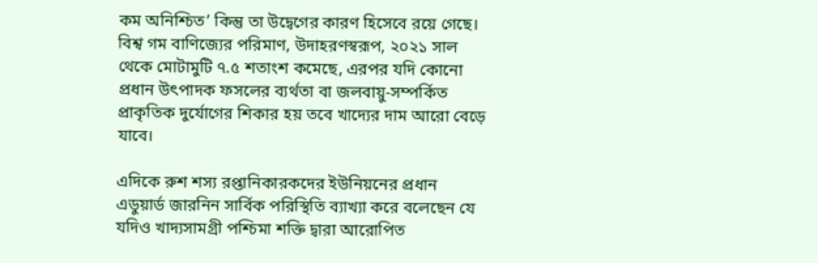কম অনিশ্চিত’ কিন্তু তা উদ্বেগের কারণ হিসেবে রয়ে গেছে। বিশ্ব গম বাণিজ্যের পরিমাণ, উদাহরণস্বরূপ, ২০২১ সাল থেকে মোটামুটি ৭.৫ শতাংশ কমেছে, এরপর যদি কোনো প্রধান উৎপাদক ফসলের ব্যর্থতা বা জলবায়ু-সম্পর্কিত প্রাকৃতিক দুর্যোগের শিকার হয় তবে খাদ্যের দাম আরো বেড়ে যাবে।

এদিকে রুশ শস্য রপ্তানিকারকদের ইউনিয়নের প্রধান এডুয়ার্ড জারনিন সার্বিক পরিস্থিতি ব্যাখ্যা করে বলেছেন যে যদিও খাদ্যসামগ্রী পশ্চিমা শক্তি দ্বারা আরোপিত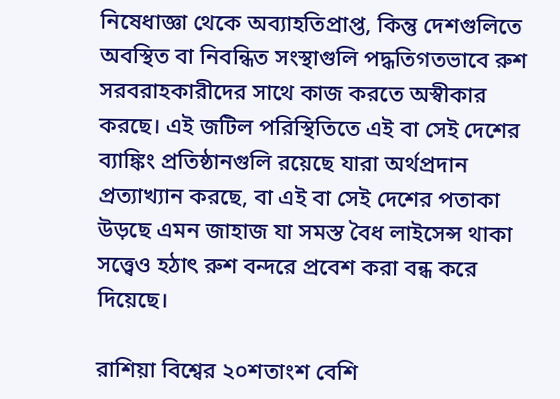নিষেধাজ্ঞা থেকে অব্যাহতিপ্রাপ্ত, কিন্তু দেশগুলিতে অবস্থিত বা নিবন্ধিত সংস্থাগুলি পদ্ধতিগতভাবে রুশ সরবরাহকারীদের সাথে কাজ করতে অস্বীকার করছে। এই জটিল পরিস্থিতিতে এই বা সেই দেশের ব্যাঙ্কিং প্রতিষ্ঠানগুলি রয়েছে যারা অর্থপ্রদান প্রত্যাখ্যান করছে, বা এই বা সেই দেশের পতাকা উড়ছে এমন জাহাজ যা সমস্ত বৈধ লাইসেন্স থাকা সত্ত্বেও হঠাৎ রুশ বন্দরে প্রবেশ করা বন্ধ করে দিয়েছে।

রাশিয়া বিশ্বের ২০শতাংশ বেশি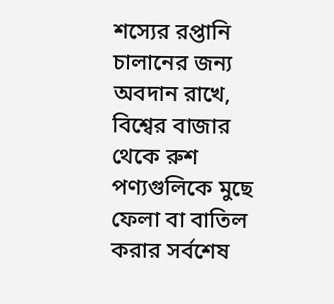শস্যের রপ্তানি চালানের জন্য অবদান রাখে, বিশ্বের বাজার থেকে রুশ পণ্যগুলিকে মুছে ফেলা বা বাতিল করার সর্বশেষ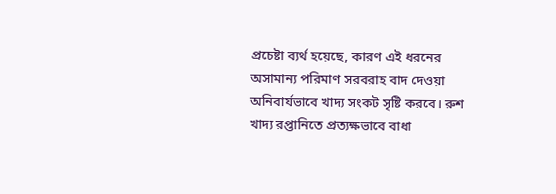প্রচেষ্টা ব্যর্থ হয়েছে, কারণ এই ধরনের অসামান্য পরিমাণ সরবরাহ বাদ দেওয়া অনিবার্যভাবে খাদ্য সংকট সৃষ্টি করবে। রুশ খাদ্য রপ্তানিতে প্রত্যক্ষভাবে বাধা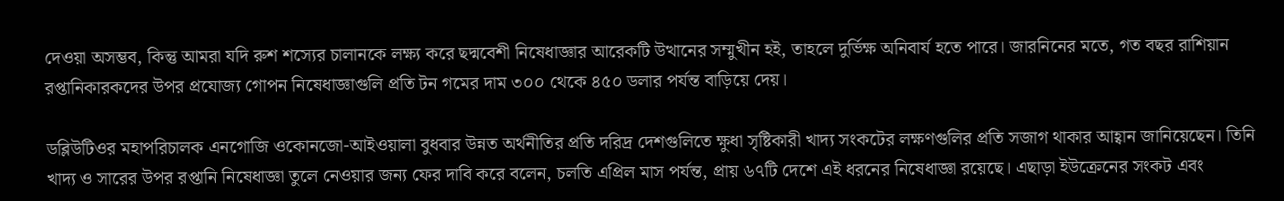দেওয়া অসম্ভব, কিন্তু আমরা যদি রুশ শস্যের চালানকে লক্ষ্য করে ছদ্মবেশী নিষেধাজ্ঞার আরেকটি উত্থানের সম্মুখীন হই, তাহলে দুর্ভিক্ষ অনিবার্য হতে পারে। জারনিনের মতে, গত বছর রাশিয়ান রপ্তানিকারকদের উপর প্রযোজ্য গোপন নিষেধাজ্ঞাগুলি প্রতি টন গমের দাম ৩০০ থেকে ৪৫০ ডলার পর্যন্ত বাড়িয়ে দেয়।

ডব্লিউটিওর মহাপরিচালক এনগোজি ওকোনজো-আইওয়ালা বুধবার উন্নত অর্থনীতির প্রতি দরিদ্র দেশগুলিতে ক্ষুধা সৃষ্টিকারী খাদ্য সংকটের লক্ষণগুলির প্রতি সজাগ থাকার আহ্বান জানিয়েছেন। তিনি খাদ্য ও সারের উপর রপ্তানি নিষেধাজ্ঞা তুলে নেওয়ার জন্য ফের দাবি করে বলেন, চলতি এপ্রিল মাস পর্যন্ত, প্রায় ৬৭টি দেশে এই ধরনের নিষেধাজ্ঞা রয়েছে। এছাড়া ইউক্রেনের সংকট এবং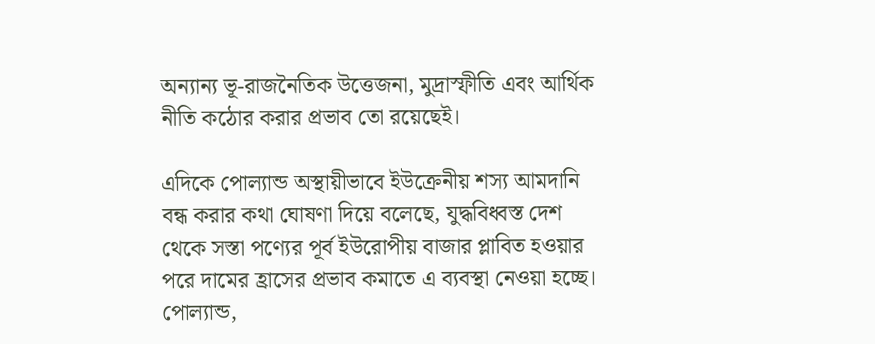অন্যান্য ভূ-রাজনৈতিক উত্তেজনা, মুদ্রাস্ফীতি এবং আর্থিক নীতি কঠোর করার প্রভাব তো রয়েছেই।

এদিকে পোল্যান্ড অস্থায়ীভাবে ইউক্রেনীয় শস্য আমদানি বন্ধ করার কথা ঘোষণা দিয়ে বলেছে, যুদ্ধবিধ্বস্ত দেশ থেকে সস্তা পণ্যের পূর্ব ইউরোপীয় বাজার প্লাবিত হওয়ার পরে দামের হ্রাসের প্রভাব কমাতে এ ব্যবস্থা নেওয়া হচ্ছে। পোল্যান্ড,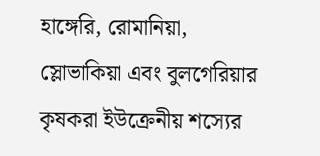হাঙ্গেরি, রোমানিয়া, স্লোভাকিয়া এবং বুলগেরিয়ার কৃষকরা ইউক্রেনীয় শস্যের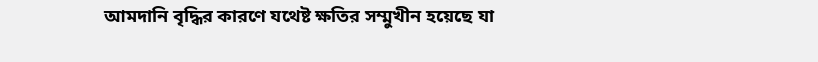আমদানি বৃদ্ধির কারণে যথেষ্ট ক্ষতির সম্মুখীন হয়েছে যা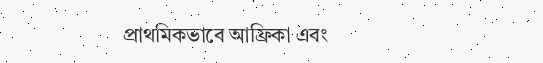প্রাথমিকভাবে আফ্রিকা এবং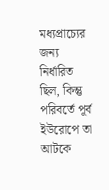মধ্যপ্রাচ্যের জন্য নির্ধারিত ছিল, কিন্তু পরিবর্তে পূর্ব ইউরোপে তা আটকে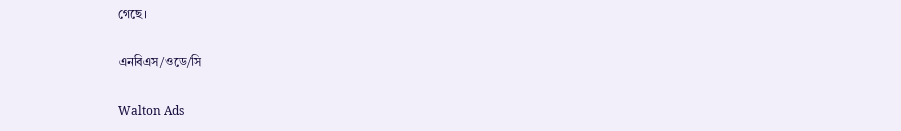গেছে।

এনবিএস/ওডে/সি

Walton Ads